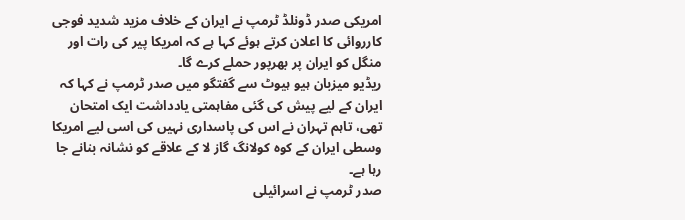امریکی صدر ڈونلڈ ٹرمپ نے ایران کے خلاف مزید شدید فوجی کارروائی کا اعلان کرتے ہوئے کہا ہے کہ امریکا پیر کی رات اور منگل کو ایران پر بھرپور حملے کرے گا۔
ریڈیو میزبان ہیو ہیوٹ سے گفتگو میں صدر ٹرمپ نے کہا کہ ایران کے لیے پیش کی گئی مفاہمتی یادداشت ایک امتحان تھی، تاہم تہران نے اس کی پاسداری نہیں کی اسی لیے امریکا وسطی ایران کے کوہ کولانگ گاز لا کے علاقے کو نشانہ بنانے جا رہا ہے۔
صدر ٹرمپ نے اسرائیلی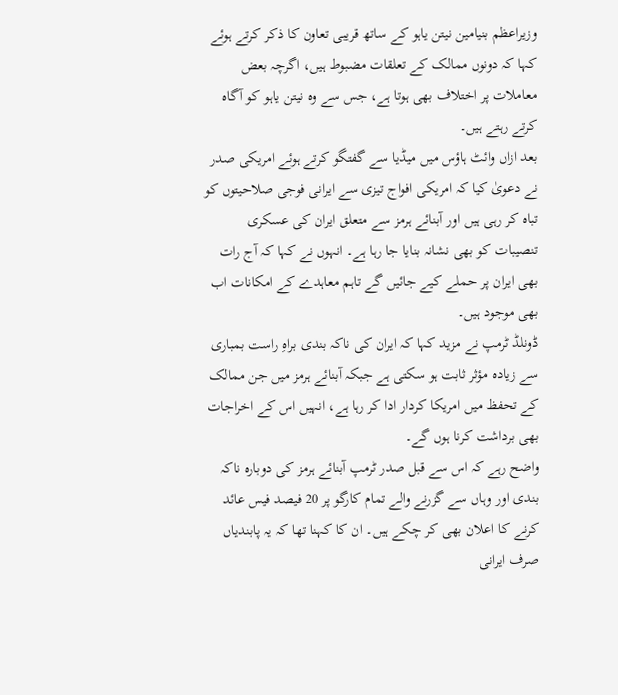وزیراعظم بنیامین نیتن یاہو کے ساتھ قریبی تعاون کا ذکر کرتے ہوئے کہا کہ دونوں ممالک کے تعلقات مضبوط ہیں، اگرچہ بعض معاملات پر اختلاف بھی ہوتا ہے، جس سے وہ نیتن یاہو کو آگاہ کرتے رہتے ہیں۔
بعد ازاں وائٹ ہاؤس میں میڈیا سے گفتگو کرتے ہوئے امریکی صدر نے دعویٰ کیا کہ امریکی افواج تیزی سے ایرانی فوجی صلاحیتوں کو تباہ کر رہی ہیں اور آبنائے ہرمز سے متعلق ایران کی عسکری تنصیبات کو بھی نشانہ بنایا جا رہا ہے۔ انہوں نے کہا کہ آج رات بھی ایران پر حملے کیے جائیں گے تاہم معاہدے کے امکانات اب بھی موجود ہیں۔
ڈونلڈ ٹرمپ نے مزید کہا کہ ایران کی ناکہ بندی براہِ راست بمباری سے زیادہ مؤثر ثابت ہو سکتی ہے جبکہ آبنائے ہرمز میں جن ممالک کے تحفظ میں امریکا کردار ادا کر رہا ہے، انہیں اس کے اخراجات بھی برداشت کرنا ہوں گے۔
واضح رہے کہ اس سے قبل صدر ٹرمپ آبنائے ہرمز کی دوبارہ ناکہ بندی اور وہاں سے گزرنے والے تمام کارگو پر 20 فیصد فیس عائد کرنے کا اعلان بھی کر چکے ہیں۔ ان کا کہنا تھا کہ یہ پابندیاں صرف ایرانی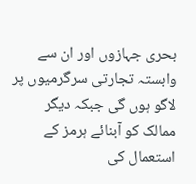بحری جہازوں اور ان سے وابستہ تجارتی سرگرمیوں پر لاگو ہوں گی جبکہ دیگر ممالک کو آبنائے ہرمز کے استعمال کی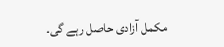مکمل آزادی حاصل رہے گی۔